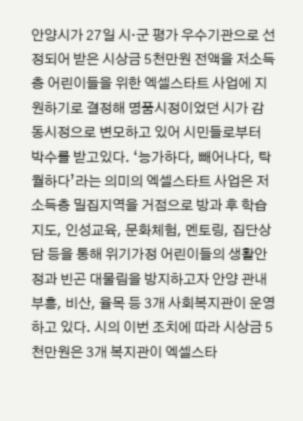안양시가 27일 시·군 평가 우수기관으로 선정되어 받은 시상금 5천만원 전액을 저소득층 어린이들을 위한 엑셀스타트 사업에 지원하기로 결정해 명품시정이었던 시가 감동시정으로 변모하고 있어 시민들로부터 박수를 받고있다. ‘능가하다, 빼어나다, 탁월하다’라는 의미의 엑셀스타트 사업은 저소득층 밀집지역을 거점으로 방과 후 학습지도, 인성교육, 문화체험, 멘토링, 집단상담 등을 통해 위기가정 어린이들의 생활안정과 빈곤 대물림을 방지하고자 안양 관내 부흥, 비산, 율목 등 3개 사회복지관이 운영하고 있다. 시의 이번 조치에 따라 시상금 5천만원은 3개 복지관이 엑셀스타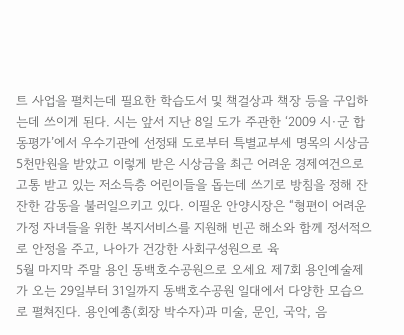트 사업을 펼치는데 필요한 학습도서 및 책걸상과 책장 등을 구입하는데 쓰이게 된다. 시는 앞서 지난 8일 도가 주관한 ‘2009 시·군 합동평가’에서 우수기관에 선정돼 도로부터 특별교부세 명목의 시상금 5천만원을 받았고 이렇게 받은 시상금을 최근 어려운 경제여건으로 고통 받고 있는 저소득층 어린이들을 돕는데 쓰기로 방침을 정해 잔잔한 감동을 불러일으키고 있다. 이필운 안양시장은 “형편이 어려운 가정 자녀들을 위한 복지서비스를 지원해 빈곤 해소와 함께 정서적으로 안정을 주고, 나아가 건강한 사회구성원으로 육
5월 마지막 주말 용인 동백호수공원으로 오세요 제7회 용인예술제가 오는 29일부터 31일까지 동백호수공원 일대에서 다양한 모습으로 펼쳐진다. 용인예총(회장 박수자)과 미술, 문인, 국악, 음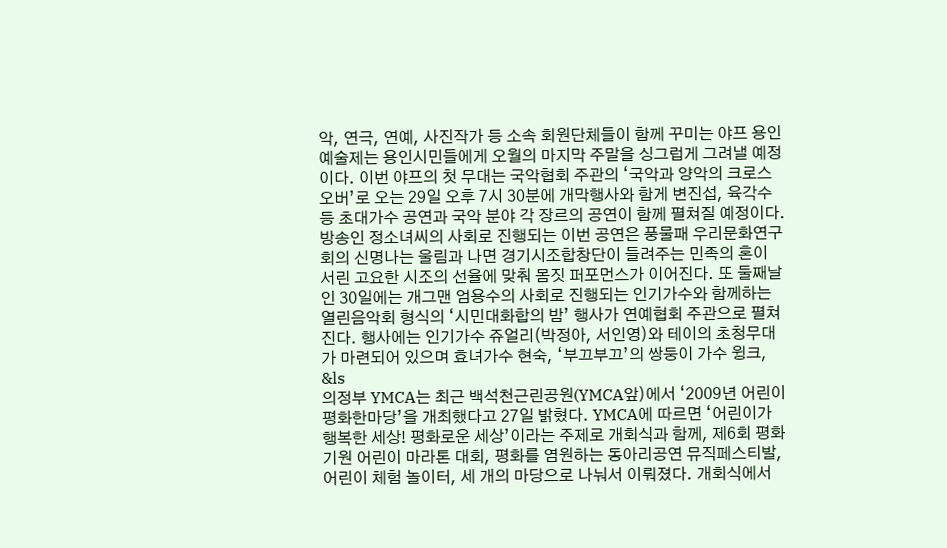악, 연극, 연예, 사진작가 등 소속 회원단체들이 함께 꾸미는 야프 용인예술제는 용인시민들에게 오월의 마지막 주말을 싱그럽게 그려낼 예정이다. 이번 야프의 첫 무대는 국악협회 주관의 ‘국악과 양악의 크로스오버’로 오는 29일 오후 7시 30분에 개막행사와 함게 변진섭, 육각수 등 초대가수 공연과 국악 분야 각 장르의 공연이 함께 펼쳐질 예정이다. 방송인 정소녀씨의 사회로 진행되는 이번 공연은 풍물패 우리문화연구회의 신명나는 울림과 나면 경기시조합창단이 들려주는 민족의 혼이 서린 고요한 시조의 선율에 맞춰 몸짓 퍼포먼스가 이어진다. 또 둘째날인 30일에는 개그맨 엄용수의 사회로 진행되는 인기가수와 함께하는 열린음악회 형식의 ‘시민대화합의 밤’ 행사가 연예협회 주관으로 펼쳐진다. 행사에는 인기가수 쥬얼리(박정아, 서인영)와 테이의 초청무대가 마련되어 있으며 효녀가수 현숙, ‘부끄부끄’의 쌍둥이 가수 윙크, &ls
의정부 YMCA는 최근 백석천근린공원(YMCA앞)에서 ‘2009년 어린이평화한마당’을 개최했다고 27일 밝혔다. YMCA에 따르면 ‘어린이가 행복한 세상! 평화로운 세상’이라는 주제로 개회식과 함께, 제6회 평화기원 어린이 마라톤 대회, 평화를 염원하는 동아리공연 뮤직페스티발, 어린이 체험 놀이터, 세 개의 마당으로 나눠서 이뤄졌다. 개회식에서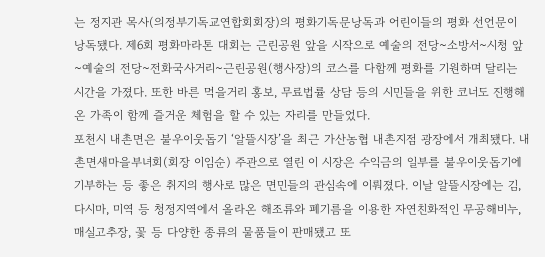는 정지관 목사(의정부기독교연합회회장)의 평화기독문낭독과 어린이들의 평화 선언문이 낭독됐다. 제6회 평화마라톤 대회는 근린공원 앞을 시작으로 예술의 전당~소방서~시청 앞~예술의 전당~전화국사거리~근린공원(행사장)의 코스를 다함께 평화를 기원하며 달리는 시간을 가졌다. 또한 바른 먹을거리 홍보, 무료법률 상담 등의 시민들을 위한 코너도 진행해 온 가족이 함께 즐거운 체험을 할 수 있는 자리를 만들었다.
포천시 내촌면은 불우이웃돕기 ‘알뜰시장’을 최근 가산농협 내촌지점 광장에서 개최됐다. 내촌면새마을부녀회(회장 이임순) 주관으로 열린 이 시장은 수익금의 일부를 불우이웃돕기에 기부하는 등 좋은 취지의 행사로 많은 면민들의 관심속에 이뤄졌다. 이날 알뜰시장에는 김, 다시마, 미역 등 청정지역에서 올라온 해조류와 폐기름을 이용한 자연친화적인 무공해비누, 매실고추장, 꽃 등 다양한 종류의 물품들이 판매됐고 또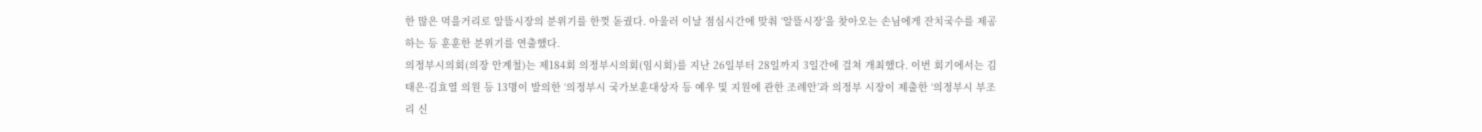한 많은 먹을거리로 알뜰시장의 분위기를 한껏 돋궜다. 아울러 이날 점심시간에 맞춰 ‘알뜰시장’을 찾아오는 손님에게 잔치국수를 제공하는 등 훈훈한 분위기를 연출했다.
의정부시의회(의장 안계철)는 제184회 의정부시의회(임시회)를 지난 26일부터 28일까지 3일간에 걸쳐 개최했다. 이번 회기에서는 김태은·김효열 의원 등 13명이 발의한 ‘의정부시 국가보훈대상자 등 예우 및 지원에 관한 조례안’과 의정부 시장이 제출한 ‘의정부시 부조리 신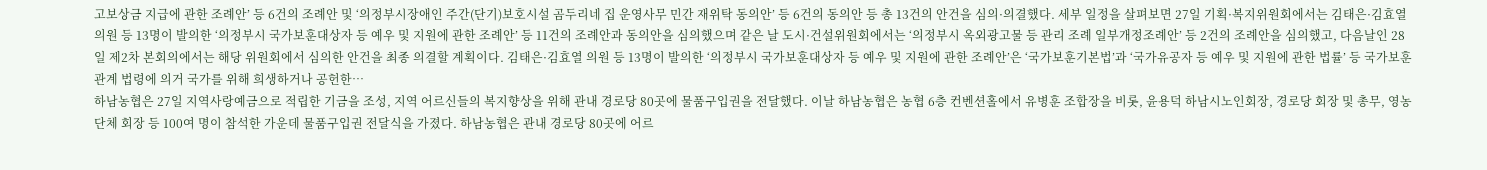고보상금 지급에 관한 조례안’ 등 6건의 조례안 및 ‘의정부시장애인 주간(단기)보호시설 곰두리네 집 운영사무 민간 재위탁 동의안’ 등 6건의 동의안 등 총 13건의 안건을 심의·의결했다. 세부 일정을 살펴보면 27일 기획·복지위원회에서는 김태은·김효열의원 등 13명이 발의한 ‘의정부시 국가보훈대상자 등 예우 및 지원에 관한 조례안’ 등 11건의 조례안과 동의안을 심의했으며 같은 날 도시·건설위원회에서는 ‘의정부시 옥외광고물 등 관리 조례 일부개정조례안’ 등 2건의 조례안을 심의했고, 다음날인 28일 제2차 본회의에서는 해당 위원회에서 심의한 안건을 최종 의결할 계획이다. 김태은·김효열 의원 등 13명이 발의한 ‘의정부시 국가보훈대상자 등 예우 및 지원에 관한 조례안’은 ‘국가보훈기본법’과 ‘국가유공자 등 예우 및 지원에 관한 법률’ 등 국가보훈관계 법령에 의거 국가를 위해 희생하거나 공헌한…
하남농협은 27일 지역사랑예금으로 적립한 기금을 조성, 지역 어르신들의 복지향상을 위해 관내 경로당 80곳에 물품구입권을 전달했다. 이날 하남농협은 농협 6층 컨벤션홀에서 유병훈 조합장을 비롯, 윤용덕 하남시노인회장, 경로당 회장 및 총무, 영농단체 회장 등 100여 명이 참석한 가운데 물품구입권 전달식을 가졌다. 하남농협은 관내 경로당 80곳에 어르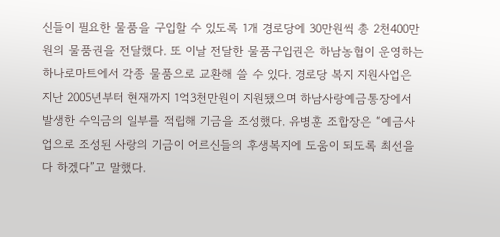신들이 필요한 물품을 구입할 수 있도록 1개 경로당에 30만원씩 총 2천400만원의 물품권을 전달했다. 또 이날 전달한 물품구입권은 하남농협이 운영하는 하나로마트에서 각종 물품으로 교환해 쓸 수 있다. 경로당 복지 지원사업은 지난 2005년부터 현재까지 1억3천만원이 지원됐으며 하남사랑예금통장에서 발생한 수익금의 일부를 적립해 기금을 조성했다. 유병훈 조합장은 “예금사업으로 조성된 사랑의 기금이 어르신들의 후생복지에 도움이 되도록 최선을 다 하겠다”고 말했다.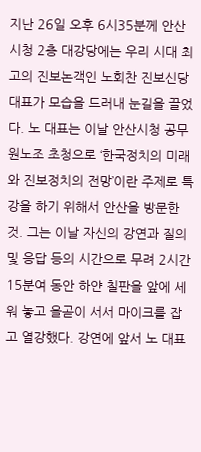지난 26일 오후 6시35분께 안산시청 2층 대강당에는 우리 시대 최고의 진보논객인 노회찬 진보신당 대표가 모습을 드러내 눈길을 끌었다. 노 대표는 이날 안산시청 공무원노조 초청으로 ‘한국정치의 미래와 진보정치의 전망’이란 주제로 특강을 하기 위해서 안산을 방문한 것. 그는 이날 자신의 강연과 질의 및 응답 등의 시간으로 무려 2시간 15분여 동안 하얀 칠판을 앞에 세워 놓고 올곧이 서서 마이크를 잡고 열강했다. 강연에 앞서 노 대표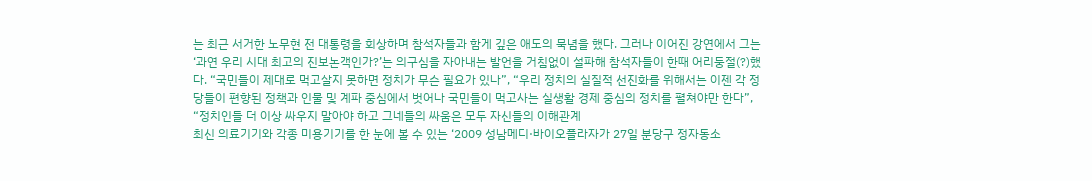는 최근 서거한 노무현 전 대통령을 회상하며 참석자들과 함게 깊은 애도의 묵념을 했다. 그러나 이어진 강연에서 그는 ‘과연 우리 시대 최고의 진보논객인가?’는 의구심을 자아내는 발언을 거침없이 설파해 참석자들이 한때 어리둥절(?)했다. “국민들이 제대로 먹고살지 못하면 정치가 무슨 필요가 있나”, “우리 정치의 실질적 선진화를 위해서는 이젠 각 정당들이 편향된 정책과 인물 및 계파 중심에서 벗어나 국민들이 먹고사는 실생활 경제 중심의 정치를 펼쳐야만 한다”, “정치인들 더 이상 싸우지 말아야 하고 그네들의 싸움은 모두 자신들의 이해관계
최신 의료기기와 각종 미용기기를 한 눈에 볼 수 있는 ‘2009 성남메디·바이오플라자가 27일 분당구 정자동소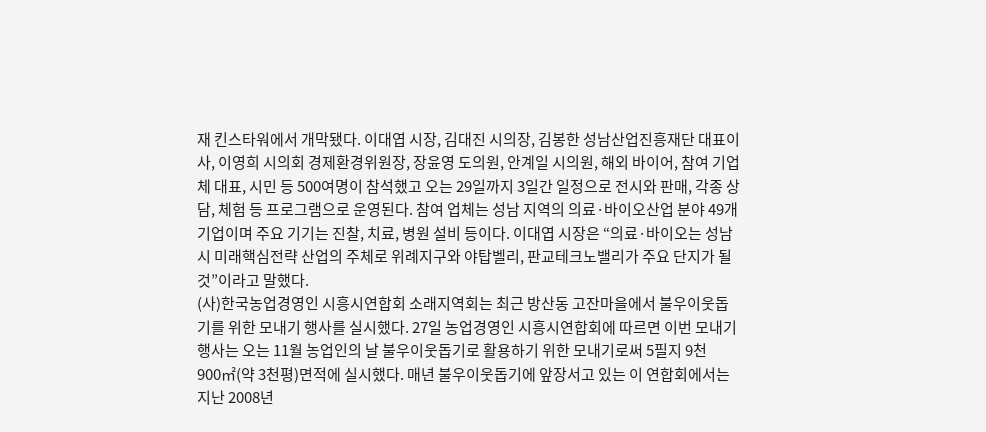재 킨스타워에서 개막됐다. 이대엽 시장, 김대진 시의장, 김봉한 성남산업진흥재단 대표이사, 이영희 시의회 경제환경위원장, 장윤영 도의원, 안계일 시의원, 해외 바이어, 참여 기업체 대표, 시민 등 500여명이 참석했고 오는 29일까지 3일간 일정으로 전시와 판매, 각종 상담, 체험 등 프로그램으로 운영된다. 참여 업체는 성남 지역의 의료·바이오산업 분야 49개 기업이며 주요 기기는 진찰, 치료, 병원 설비 등이다. 이대엽 시장은 “의료·바이오는 성남시 미래핵심전략 산업의 주체로 위례지구와 야탑벨리, 판교테크노밸리가 주요 단지가 될 것”이라고 말했다.
(사)한국농업경영인 시흥시연합회 소래지역회는 최근 방산동 고잔마을에서 불우이웃돕기를 위한 모내기 행사를 실시했다. 27일 농업경영인 시흥시연합회에 따르면 이번 모내기 행사는 오는 11월 농업인의 날 불우이웃돕기로 활용하기 위한 모내기로써 5필지 9천900㎡(약 3천평)면적에 실시했다. 매년 불우이웃돕기에 앞장서고 있는 이 연합회에서는 지난 2008년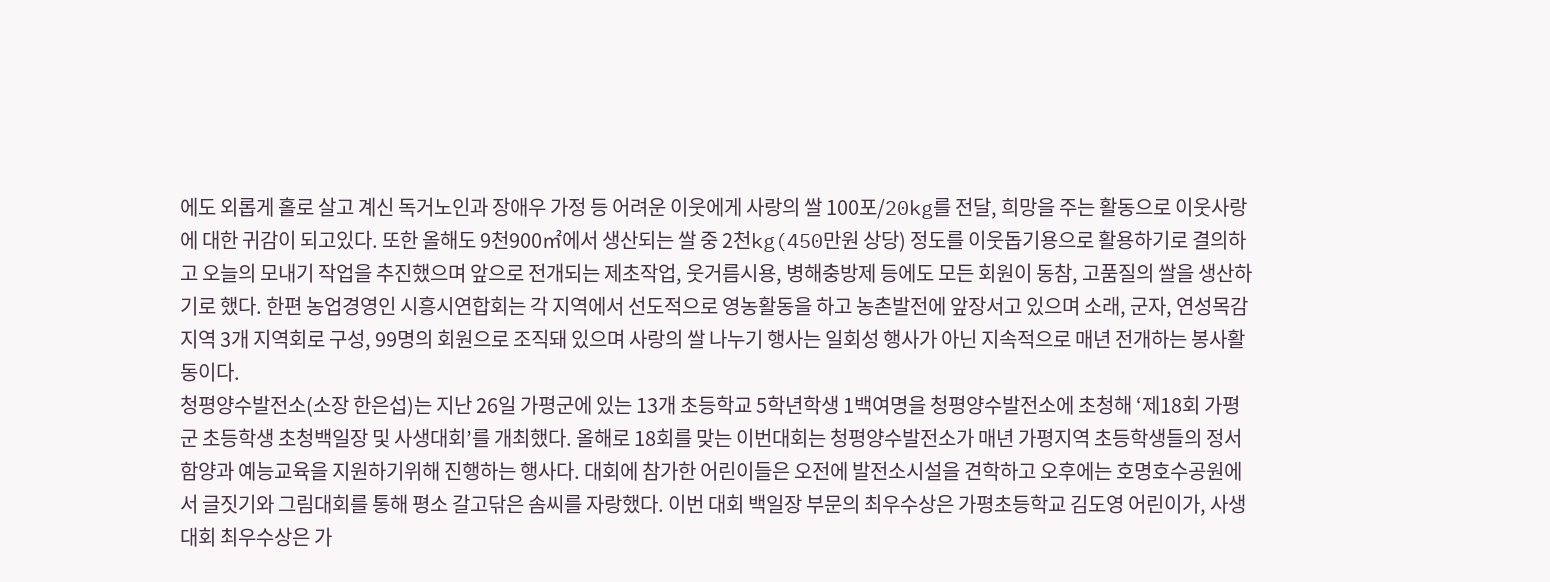에도 외롭게 홀로 살고 계신 독거노인과 장애우 가정 등 어려운 이웃에게 사랑의 쌀 100포/20kg를 전달, 희망을 주는 활동으로 이웃사랑에 대한 귀감이 되고있다. 또한 올해도 9천900㎡에서 생산되는 쌀 중 2천kg(450만원 상당) 정도를 이웃돕기용으로 활용하기로 결의하고 오늘의 모내기 작업을 추진했으며 앞으로 전개되는 제초작업, 웃거름시용, 병해충방제 등에도 모든 회원이 동참, 고품질의 쌀을 생산하기로 했다. 한편 농업경영인 시흥시연합회는 각 지역에서 선도적으로 영농활동을 하고 농촌발전에 앞장서고 있으며 소래, 군자, 연성목감지역 3개 지역회로 구성, 99명의 회원으로 조직돼 있으며 사랑의 쌀 나누기 행사는 일회성 행사가 아닌 지속적으로 매년 전개하는 봉사활동이다.
청평양수발전소(소장 한은섭)는 지난 26일 가평군에 있는 13개 초등학교 5학년학생 1백여명을 청평양수발전소에 초청해 ‘제18회 가평군 초등학생 초청백일장 및 사생대회’를 개최했다. 올해로 18회를 맞는 이번대회는 청평양수발전소가 매년 가평지역 초등학생들의 정서함양과 예능교육을 지원하기위해 진행하는 행사다. 대회에 참가한 어린이들은 오전에 발전소시설을 견학하고 오후에는 호명호수공원에서 글짓기와 그림대회를 통해 평소 갈고닦은 솜씨를 자랑했다. 이번 대회 백일장 부문의 최우수상은 가평초등학교 김도영 어린이가, 사생대회 최우수상은 가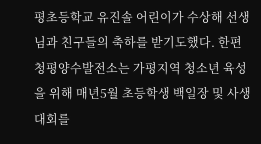평초등학교 유진솔 어린이가 수상해 선생님과 친구들의 축하를 받기도했다. 한편 청평양수발전소는 가평지역 청소년 육성을 위해 매년5월 초등학생 백일장 및 사생대회를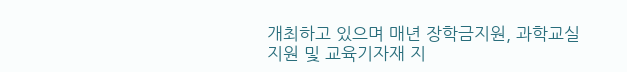개최하고 있으며 매년 장학금지원, 과학교실지원 및 교육기자재 지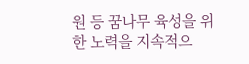원 등 꿈나무 육성을 위한 노력을 지속적으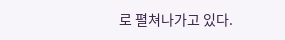로 펼쳐나가고 있다.